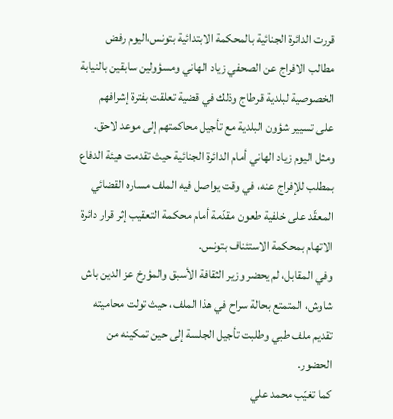قررت الدائرة الجنائية بالمحكمة الابتدائية بتونس،اليوم رفض مطالب الافراج عن الصحفي زياد الهاني ومسؤولين سابقين بالنيابة الخصوصية لبلدية قرطاج وذلك في قضية تعلقت بفترة إشرافهم على تسيير شؤون البلدية مع تأجيل محاكمتهم إلى موعد لاحق.
ومثل اليوم زياد الهاني أمام الدائرة الجنائية حيث تقدمت هيئة الدفاع بمطلب للإفراج عنه، في وقت يواصل فيه الملف مساره القضائي المعقّد على خلفية طعون مقدّمة أمام محكمة التعقيب إثر قرار دائرة الاتهام بمحكمة الاستئناف بتونس.
وفي المقابل، لم يحضر وزير الثقافة الأسبق والمؤرخ عز الدين باش شاوش، المتمتع بحالة سراح في هذا الملف، حيث تولت محاميته تقديم ملف طبي وطلبت تأجيل الجلسة إلى حين تمكينه من الحضور.
كما تغيّب محمد علي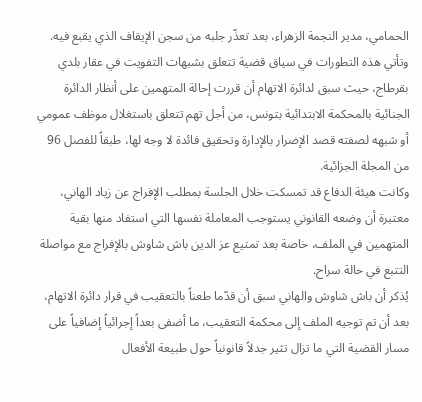الحمامي، مدير النجمة الزهراء، بعد تعذّر جلبه من سجن الإيقاف الذي يقبع فيه.
وتأتي هذه التطورات في سياق قضية تتعلق بشبهات التفويت في عقار بلدي بقرطاج، حيث سبق لدائرة الاتهام أن قررت إحالة المتهمين على أنظار الدائرة الجنائية بالمحكمة الابتدائية بتونس، من أجل تهم تتعلق باستغلال موظف عمومي أو شبهه لصفته قصد الإضرار بالإدارة وتحقيق فائدة لا وجه لها، طبقاً للفصل 96 من المجلة الجزائية.
وكانت هيئة الدفاع قد تمسكت خلال الجلسة بمطلب الإفراج عن زياد الهاني، معتبرة أن وضعه القانوني يستوجب المعاملة نفسها التي استفاد منها بقية المتهمين في الملف، خاصة بعد تمتيع عز الدين باش شاوش بالإفراج مع مواصلة التتبع في حالة سراح.
يُذكر أن باش شاوش والهاني سبق أن قدّما طعناً بالتعقيب في قرار دائرة الاتهام، بعد أن تم توجيه الملف إلى محكمة التعقيب، ما أضفى بعداً إجرائياً إضافياً على مسار القضية التي ما تزال تثير جدلاً قانونياً حول طبيعة الأفعال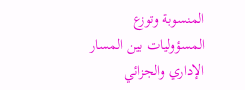المنسوبة وتوزع المسؤوليات بين المسار الإداري والجزائي